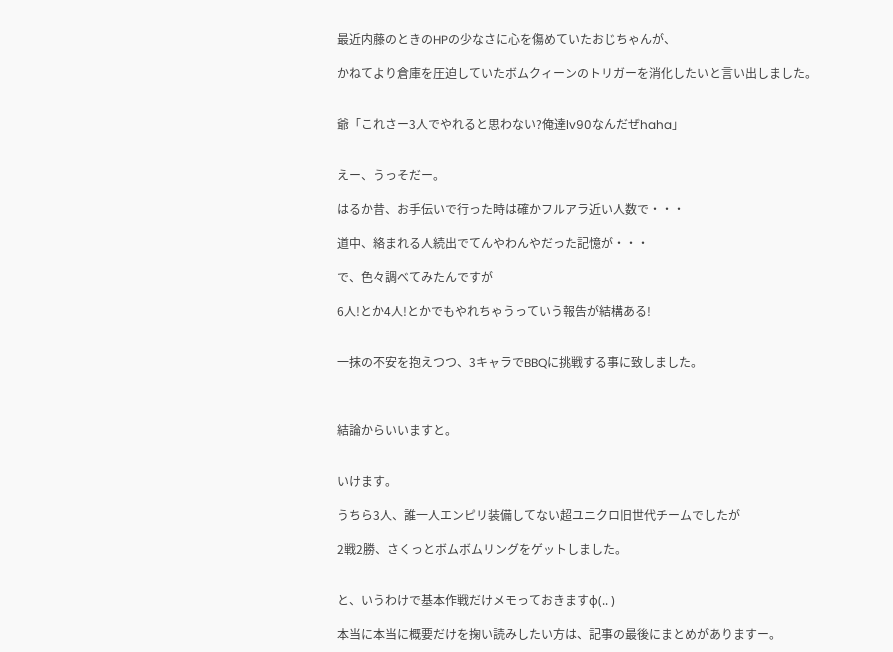最近内藤のときのHPの少なさに心を傷めていたおじちゃんが、

かねてより倉庫を圧迫していたボムクィーンのトリガーを消化したいと言い出しました。


爺「これさー3人でやれると思わない?俺達lv90なんだぜhaha」


えー、うっそだー。

はるか昔、お手伝いで行った時は確かフルアラ近い人数で・・・

道中、絡まれる人続出でてんやわんやだった記憶が・・・

で、色々調べてみたんですが

6人!とか4人!とかでもやれちゃうっていう報告が結構ある!


一抹の不安を抱えつつ、3キャラでBBQに挑戦する事に致しました。



結論からいいますと。


いけます。

うちら3人、誰一人エンピリ装備してない超ユニクロ旧世代チームでしたが

2戦2勝、さくっとボムボムリングをゲットしました。


と、いうわけで基本作戦だけメモっておきますφ(.. )

本当に本当に概要だけを掬い読みしたい方は、記事の最後にまとめがありますー。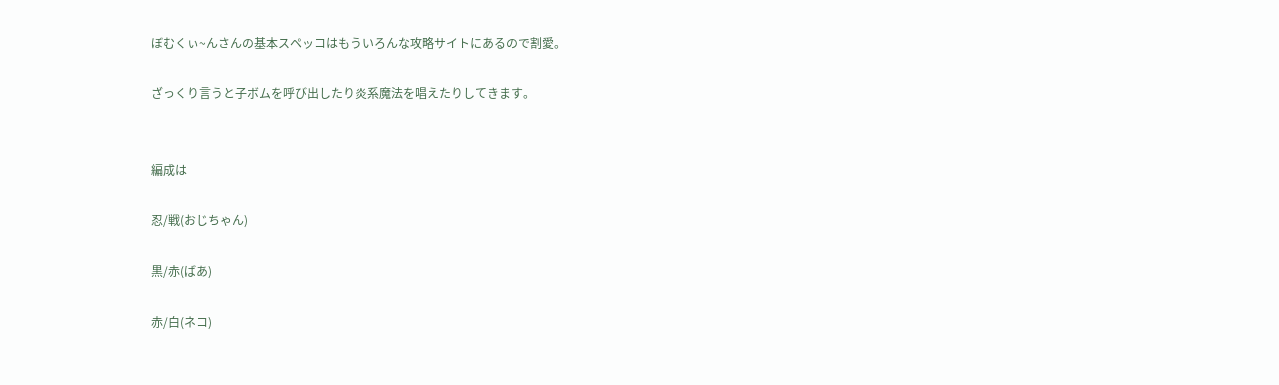ぼむくぃ~んさんの基本スペッコはもういろんな攻略サイトにあるので割愛。

ざっくり言うと子ボムを呼び出したり炎系魔法を唱えたりしてきます。


編成は

忍/戦(おじちゃん)

黒/赤(ばあ)

赤/白(ネコ)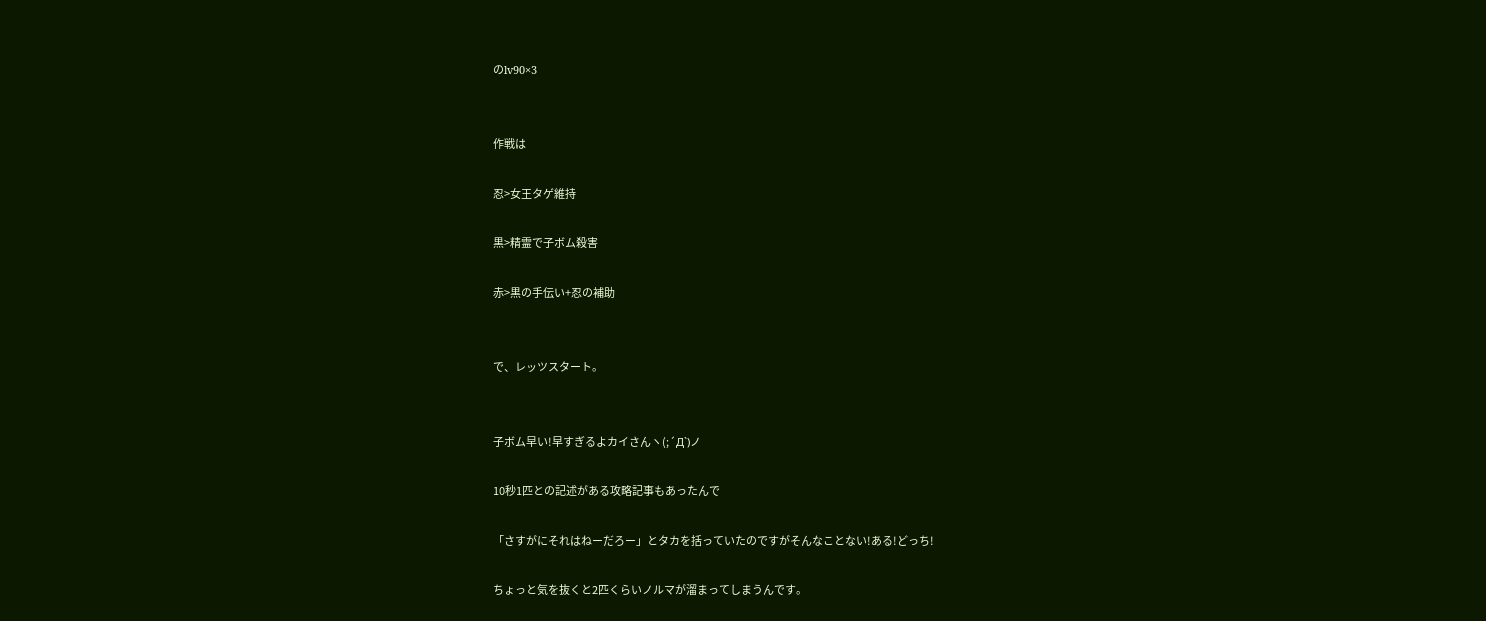のlv90×3


作戦は

忍>女王タゲ維持

黒>精霊で子ボム殺害

赤>黒の手伝い+忍の補助


で、レッツスタート。


子ボム早い!早すぎるよカイさんヽ(;´Д`)ノ

10秒1匹との記述がある攻略記事もあったんで

「さすがにそれはねーだろー」とタカを括っていたのですがそんなことない!ある!どっち!

ちょっと気を抜くと2匹くらいノルマが溜まってしまうんです。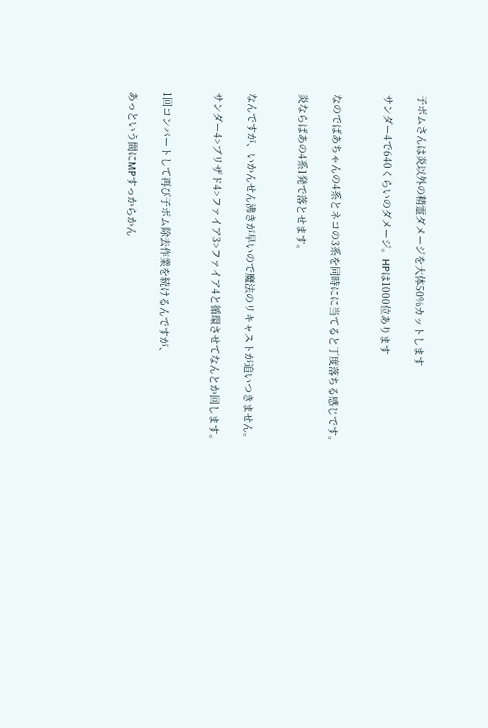子ボムさんは炎以外の精霊ダメージを大体50%カットします

サンダー4で640くらいのダメージ。HPは1000位あります


なのでばあちゃんの4系とネコの3系を同時にに当てると丁度落ちる感じです。

炎ならばあの4系1発で落とせます。


なんですが、いかんせん沸きが早いので魔法のリキャストが追いつきません。

サンダー4>ブリザド4>ファイア3>ファイア4と循環させてなんとか回します。


1回コンバートして再び子ボム除去作業を続けるんですが、

あっという間にMPすっからかん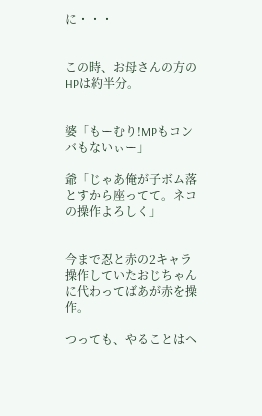に・・・


この時、お母さんの方のHPは約半分。


婆「もーむり!MPもコンバもないぃー」

爺「じゃあ俺が子ボム落とすから座ってて。ネコの操作よろしく」


今まで忍と赤の2キャラ操作していたおじちゃんに代わってばあが赤を操作。

つっても、やることはヘ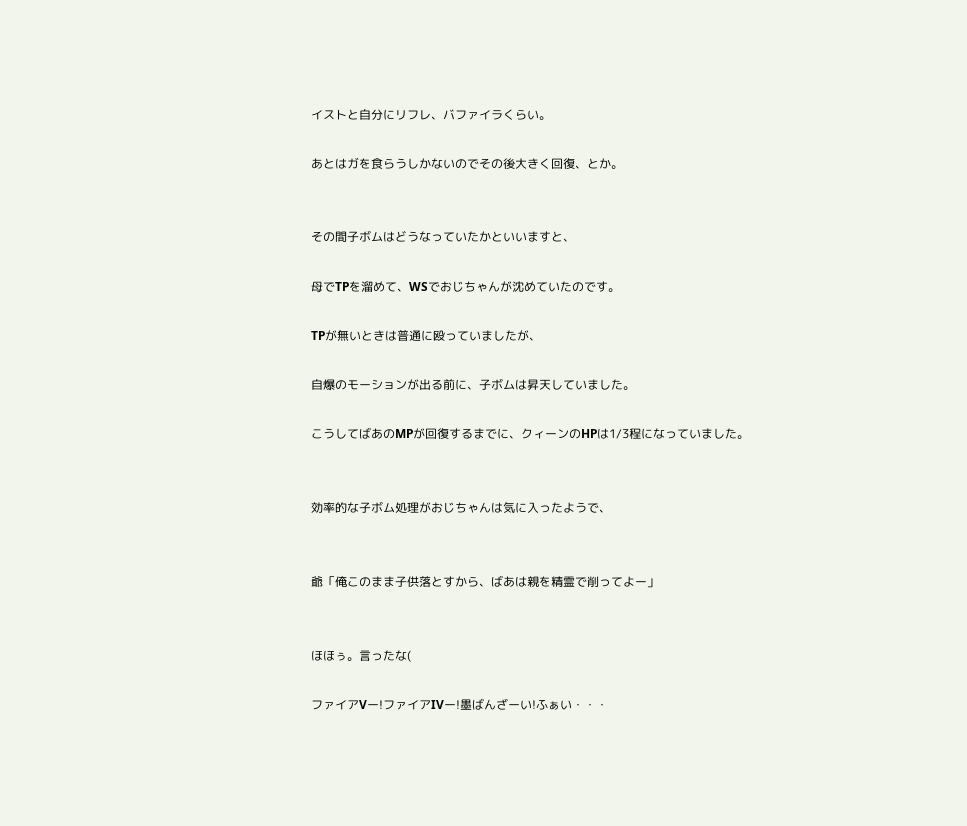イストと自分にリフレ、バファイラくらい。

あとはガを食らうしかないのでその後大きく回復、とか。


その間子ボムはどうなっていたかといいますと、

母でTPを溜めて、WSでおじちゃんが沈めていたのです。

TPが無いときは普通に殴っていましたが、

自爆のモーションが出る前に、子ボムは昇天していました。

こうしてばあのMPが回復するまでに、クィーンのHPは1/3程になっていました。


効率的な子ボム処理がおじちゃんは気に入ったようで、


爺「俺このまま子供落とすから、ばあは親を精霊で削ってよー」


ほほぅ。言ったな(

ファイアVー!ファイアIVー!墨ばんざーい!ふぁい・・・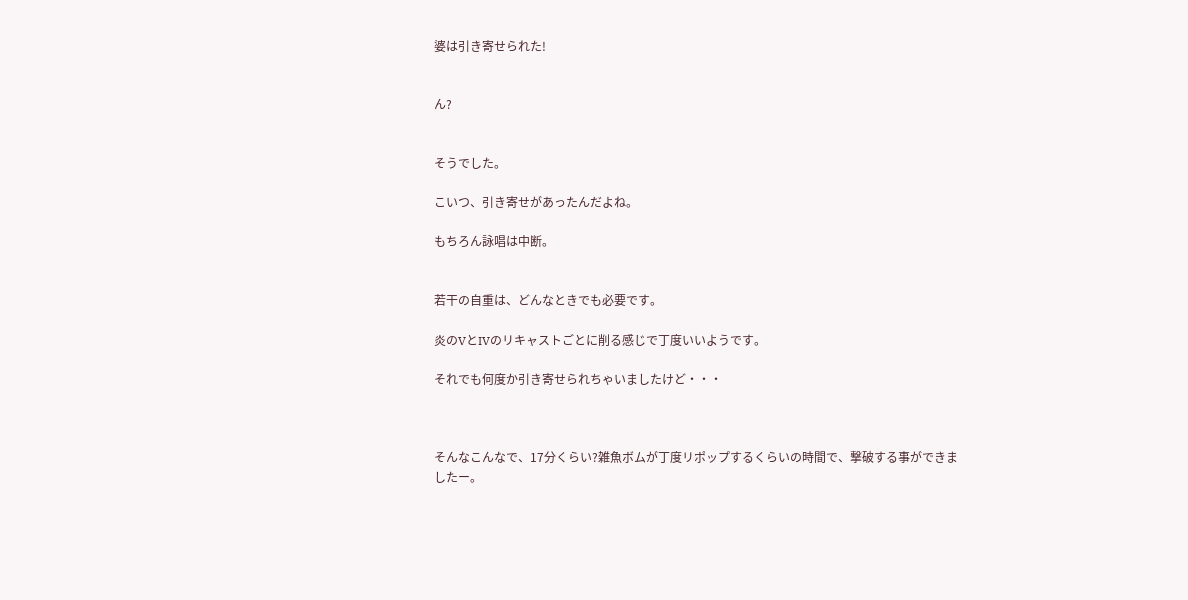婆は引き寄せられた!


ん?


そうでした。

こいつ、引き寄せがあったんだよね。

もちろん詠唱は中断。


若干の自重は、どんなときでも必要です。

炎のVとIVのリキャストごとに削る感じで丁度いいようです。

それでも何度か引き寄せられちゃいましたけど・・・



そんなこんなで、17分くらい?雑魚ボムが丁度リポップするくらいの時間で、撃破する事ができましたー。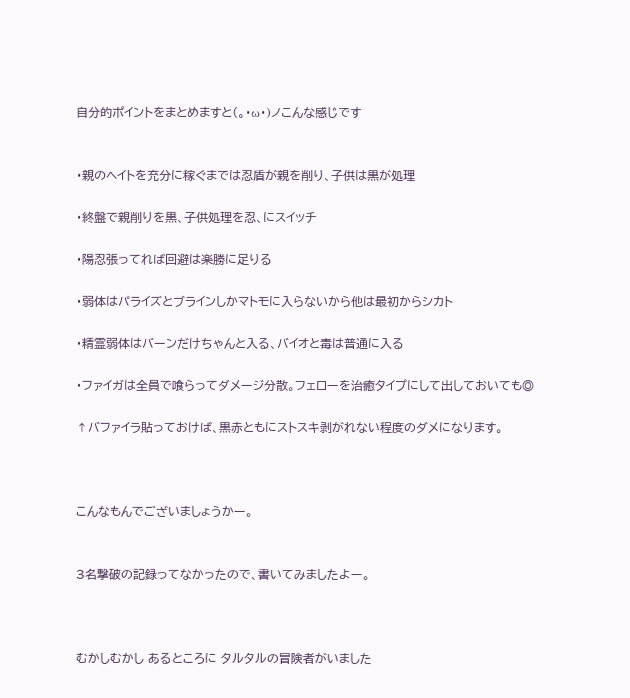自分的ポイントをまとめますと(。・ω・)ノこんな感じです


・親のヘイトを充分に稼ぐまでは忍盾が親を削り、子供は黒が処理

・終盤で親削りを黒、子供処理を忍、にスイッチ

・陽忍張ってれば回避は楽勝に足りる

・弱体はパライズとブラインしかマトモに入らないから他は最初からシカト

・精霊弱体はバーンだけちゃんと入る、バイオと毒は普通に入る

・ファイガは全員で喰らってダメージ分散。フェローを治癒タイプにして出しておいても◎

↑バファイラ貼っておけば、黒赤ともにストスキ剥がれない程度のダメになります。



こんなもんでございましょうかー。


3名撃破の記録ってなかったので、書いてみましたよー。



むかしむかし あるところに タルタルの冒険者がいました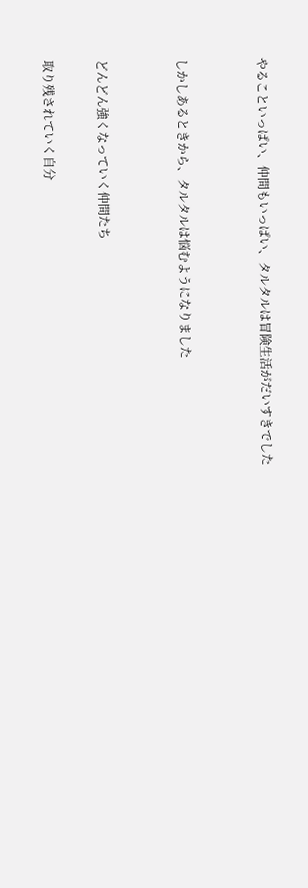やることいっぱい、仲間もいっぱい、タルタルは冒険生活がだいすきでした


しかしあるときから、タルタルは悩むようになりました


どんどん強くなっていく仲間たち

取り残されていく自分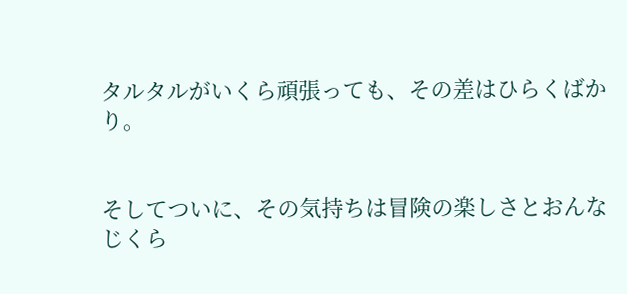タルタルがいくら頑張っても、その差はひらくばかり。


そしてついに、その気持ちは冒険の楽しさとおんなじくら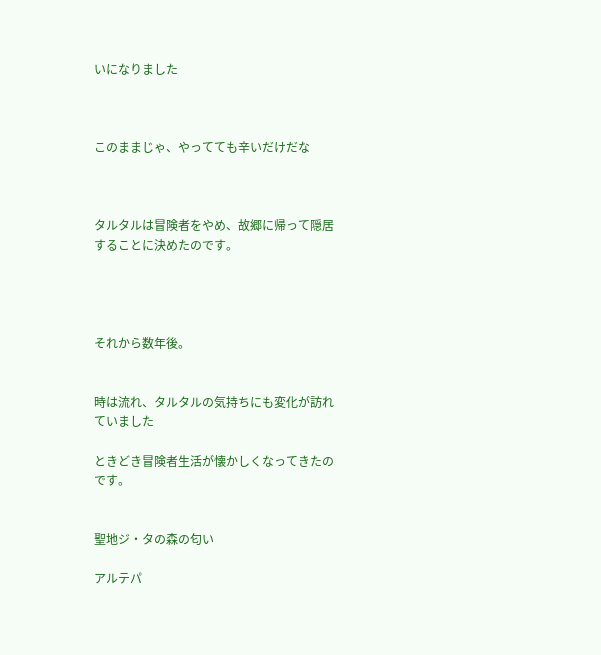いになりました



このままじゃ、やってても辛いだけだな



タルタルは冒険者をやめ、故郷に帰って隠居することに決めたのです。




それから数年後。


時は流れ、タルタルの気持ちにも変化が訪れていました

ときどき冒険者生活が懐かしくなってきたのです。


聖地ジ・タの森の匂い

アルテパ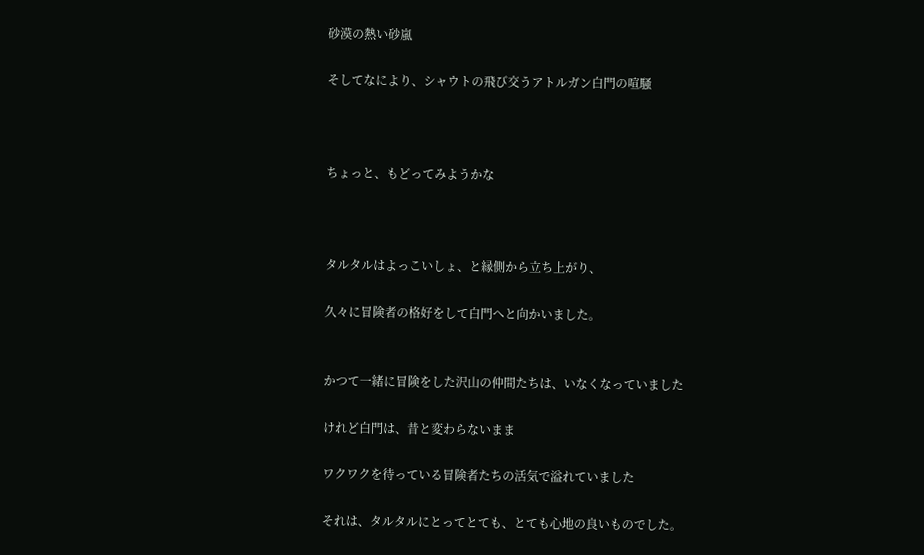砂漠の熱い砂嵐

そしてなにより、シャウトの飛び交うアトルガン白門の喧騒



ちょっと、もどってみようかな



タルタルはよっこいしょ、と縁側から立ち上がり、

久々に冒険者の格好をして白門へと向かいました。


かつて一緒に冒険をした沢山の仲間たちは、いなくなっていました

けれど白門は、昔と変わらないまま

ワクワクを待っている冒険者たちの活気で溢れていました

それは、タルタルにとってとても、とても心地の良いものでした。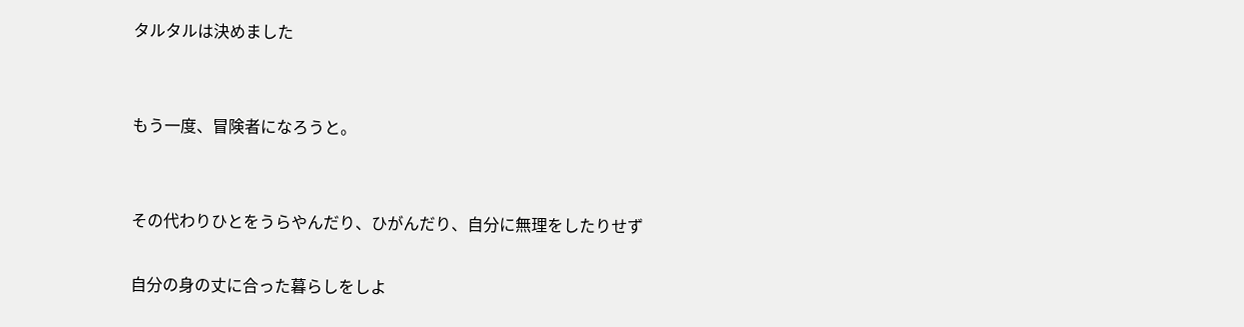タルタルは決めました


もう一度、冒険者になろうと。


その代わりひとをうらやんだり、ひがんだり、自分に無理をしたりせず

自分の身の丈に合った暮らしをしよ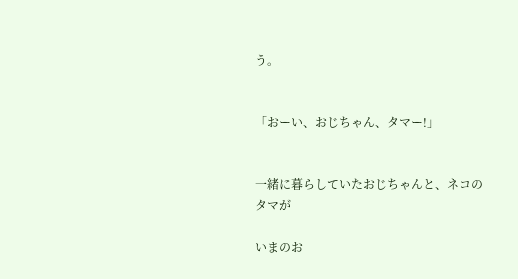う。


「おーい、おじちゃん、タマー!」


一緒に暮らしていたおじちゃんと、ネコのタマが

いまのお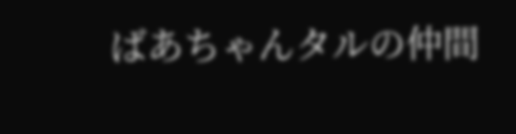ばあちゃんタルの仲間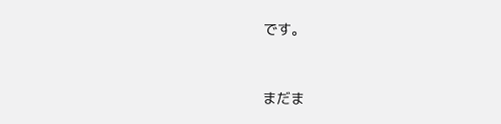です。


まだま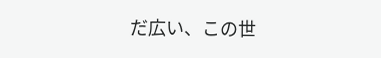だ広い、この世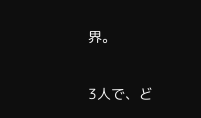界。

3人で、ど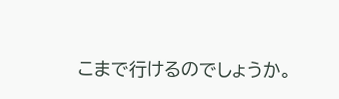こまで行けるのでしょうか。